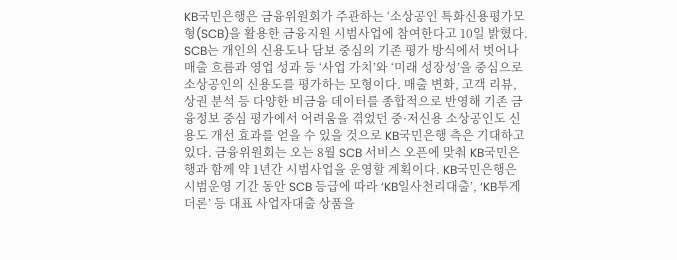KB국민은행은 금융위원회가 주관하는 ‘소상공인 특화신용평가모형(SCB)을 활용한 금융지원 시범사업에 참여한다고 10일 밝혔다. SCB는 개인의 신용도나 담보 중심의 기존 평가 방식에서 벗어나 매출 흐름과 영업 성과 등 ‘사업 가치’와 ‘미래 성장성’을 중심으로 소상공인의 신용도를 평가하는 모형이다. 매출 변화, 고객 리뷰, 상권 분석 등 다양한 비금융 데이터를 종합적으로 반영해 기존 금융정보 중심 평가에서 어려움을 겪었던 중·저신용 소상공인도 신용도 개선 효과를 얻을 수 있을 것으로 KB국민은행 측은 기대하고 있다. 금융위원회는 오는 8월 SCB 서비스 오픈에 맞춰 KB국민은행과 함께 약 1년간 시범사업을 운영할 계획이다. KB국민은행은 시범운영 기간 동안 SCB 등급에 따라 ‘KB일사천리대출’, ‘KB투게더론’ 등 대표 사업자대출 상품을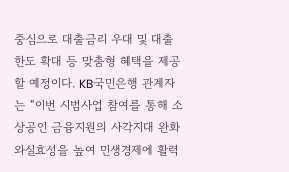중심으로 대출금리 우대 및 대출 한도 확대 등 맞춤형 혜택을 제공할 예정이다. KB국민은행 관계자는 “이번 시범사업 참여를 통해 소상공인 금융지원의 사각지대 완화와실효성을 높여 민생경제에 활력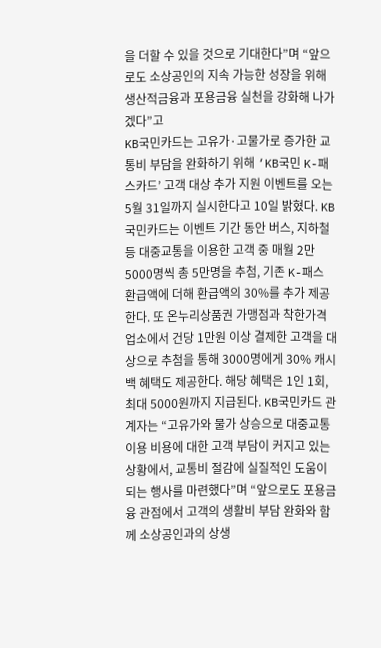을 더할 수 있을 것으로 기대한다”며 “앞으로도 소상공인의 지속 가능한 성장을 위해 생산적금융과 포용금융 실천을 강화해 나가겠다”고
KB국민카드는 고유가·고물가로 증가한 교통비 부담을 완화하기 위해 ‘KB국민 K-패스카드’ 고객 대상 추가 지원 이벤트를 오는 5월 31일까지 실시한다고 10일 밝혔다. KB국민카드는 이벤트 기간 동안 버스, 지하철 등 대중교통을 이용한 고객 중 매월 2만5000명씩 총 5만명을 추첨, 기존 K-패스 환급액에 더해 환급액의 30%를 추가 제공한다. 또 온누리상품권 가맹점과 착한가격업소에서 건당 1만원 이상 결제한 고객을 대상으로 추첨을 통해 3000명에게 30% 캐시백 혜택도 제공한다. 해당 혜택은 1인 1회, 최대 5000원까지 지급된다. KB국민카드 관계자는 “고유가와 물가 상승으로 대중교통 이용 비용에 대한 고객 부담이 커지고 있는 상황에서, 교통비 절감에 실질적인 도움이 되는 행사를 마련했다”며 “앞으로도 포용금융 관점에서 고객의 생활비 부담 완화와 함께 소상공인과의 상생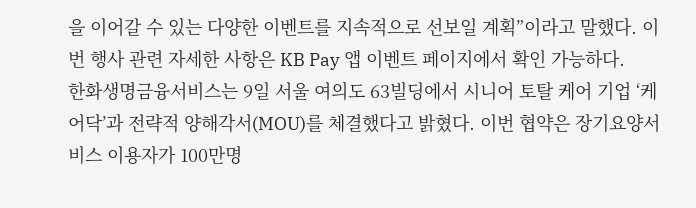을 이어갈 수 있는 다양한 이벤트를 지속적으로 선보일 계획”이라고 말했다. 이번 행사 관련 자세한 사항은 KB Pay 앱 이벤트 페이지에서 확인 가능하다.
한화생명금융서비스는 9일 서울 여의도 63빌딩에서 시니어 토탈 케어 기업 ‘케어닥’과 전략적 양해각서(MOU)를 체결했다고 밝혔다. 이번 협약은 장기요양서비스 이용자가 100만명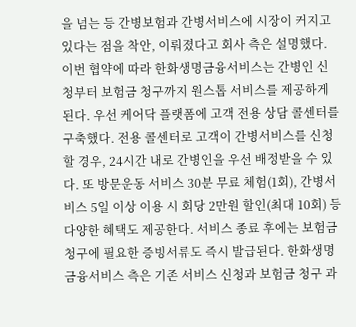을 넘는 등 간병보험과 간병서비스에 시장이 커지고 있다는 점을 착안, 이뤄졌다고 회사 측은 설명했다. 이번 협약에 따라 한화생명금융서비스는 간병인 신청부터 보험금 청구까지 원스톱 서비스를 제공하게 된다. 우선 케어닥 플랫폼에 고객 전용 상담 콜센터를 구축했다. 전용 콜센터로 고객이 간병서비스를 신청할 경우, 24시간 내로 간병인을 우선 배정받을 수 있다. 또 방문운동 서비스 30분 무료 체험(1회), 간병서비스 5일 이상 이용 시 회당 2만원 할인(최대 10회) 등 다양한 혜택도 제공한다. 서비스 종료 후에는 보험금 청구에 필요한 증빙서류도 즉시 발급된다. 한화생명금융서비스 측은 기존 서비스 신청과 보험금 청구 과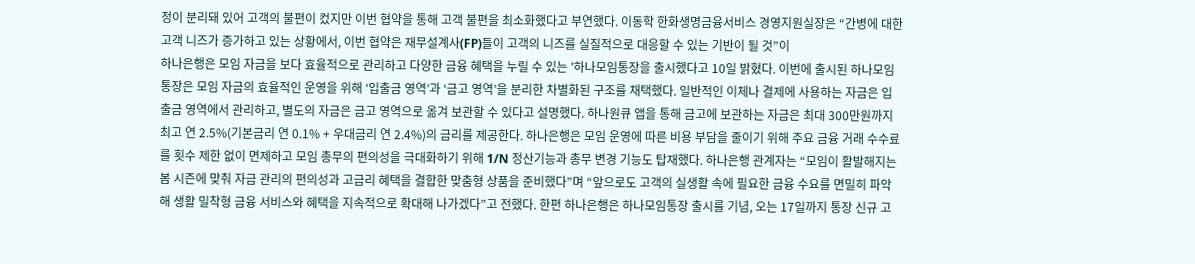정이 분리돼 있어 고객의 불편이 컸지만 이번 협약을 통해 고객 불편을 최소화했다고 부연했다. 이동학 한화생명금융서비스 경영지원실장은 “간병에 대한 고객 니즈가 증가하고 있는 상황에서, 이번 협약은 재무설계사(FP)들이 고객의 니즈를 실질적으로 대응할 수 있는 기반이 될 것”이
하나은행은 모임 자금을 보다 효율적으로 관리하고 다양한 금융 혜택을 누릴 수 있는 '하나모임통장을 출시했다고 10일 밝혔다. 이번에 출시된 하나모임통장은 모임 자금의 효율적인 운영을 위해 ‘입출금 영역’과 ‘금고 영역’을 분리한 차별화된 구조를 채택했다. 일반적인 이체나 결제에 사용하는 자금은 입출금 영역에서 관리하고, 별도의 자금은 금고 영역으로 옮겨 보관할 수 있다고 설명했다. 하나원큐 앱을 통해 금고에 보관하는 자금은 최대 300만원까지 최고 연 2.5%(기본금리 연 0.1% + 우대금리 연 2.4%)의 금리를 제공한다. 하나은행은 모임 운영에 따른 비용 부담을 줄이기 위해 주요 금융 거래 수수료를 횟수 제한 없이 면제하고 모임 총무의 편의성을 극대화하기 위해 1/N 정산기능과 총무 변경 기능도 탑재했다. 하나은행 관계자는 “모임이 활발해지는 봄 시즌에 맞춰 자금 관리의 편의성과 고금리 혜택을 결합한 맞춤형 상품을 준비했다”며 “앞으로도 고객의 실생활 속에 필요한 금융 수요를 면밀히 파악해 생활 밀착형 금융 서비스와 혜택을 지속적으로 확대해 나가겠다”고 전했다. 한편 하나은행은 하나모임통장 출시를 기념, 오는 17일까지 통장 신규 고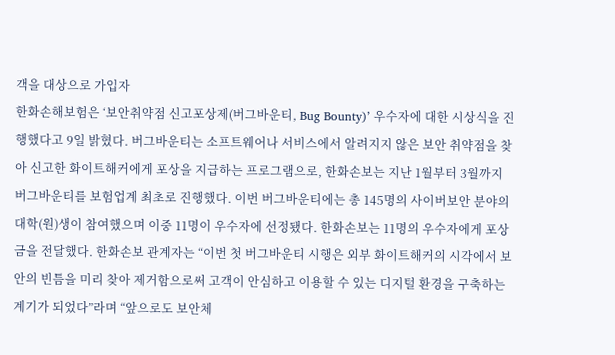객을 대상으로 가입자
한화손해보험은 ‘보안취약점 신고포상제(버그바운티, Bug Bounty)’ 우수자에 대한 시상식을 진행했다고 9일 밝혔다. 버그바운티는 소프트웨어나 서비스에서 알려지지 않은 보안 취약점을 찾아 신고한 화이트해커에게 포상을 지급하는 프로그램으로, 한화손보는 지난 1월부터 3월까지 버그바운티를 보험업계 최초로 진행했다. 이번 버그바운티에는 총 145명의 사이버보안 분야의 대학(원)생이 참여했으며 이중 11명이 우수자에 선정됐다. 한화손보는 11명의 우수자에게 포상금을 전달했다. 한화손보 관계자는 “이번 첫 버그바운티 시행은 외부 화이트해커의 시각에서 보안의 빈틈을 미리 찾아 제거함으로써 고객이 안심하고 이용할 수 있는 디지털 환경을 구축하는 계기가 되었다”라며 “앞으로도 보안체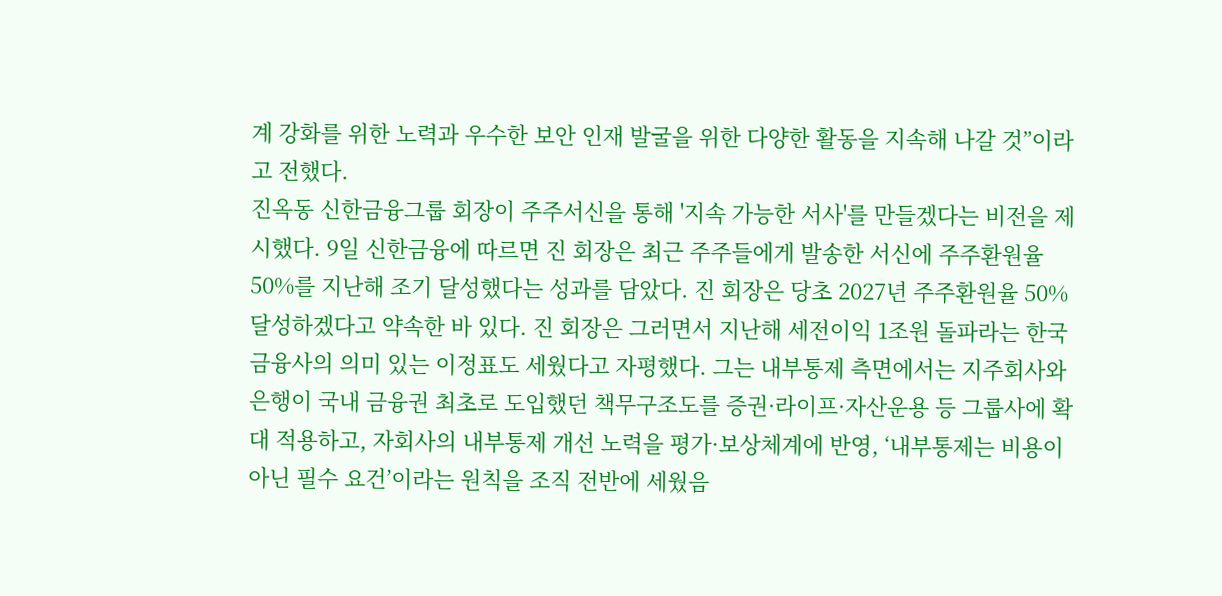계 강화를 위한 노력과 우수한 보안 인재 발굴을 위한 다양한 활동을 지속해 나갈 것”이라고 전했다.
진옥동 신한금융그룹 회장이 주주서신을 통해 '지속 가능한 서사'를 만들겠다는 비전을 제시했다. 9일 신한금융에 따르면 진 회장은 최근 주주들에게 발송한 서신에 주주환원율 50%를 지난해 조기 달성했다는 성과를 담았다. 진 회장은 당초 2027년 주주환원율 50% 달성하겠다고 약속한 바 있다. 진 회장은 그러면서 지난해 세전이익 1조원 돌파라는 한국 금융사의 의미 있는 이정표도 세웠다고 자평했다. 그는 내부통제 측면에서는 지주회사와 은행이 국내 금융권 최초로 도입했던 책무구조도를 증권·라이프·자산운용 등 그룹사에 확대 적용하고, 자회사의 내부통제 개선 노력을 평가·보상체계에 반영, ‘내부통제는 비용이 아닌 필수 요건’이라는 원칙을 조직 전반에 세웠음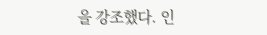을 강조했다. 인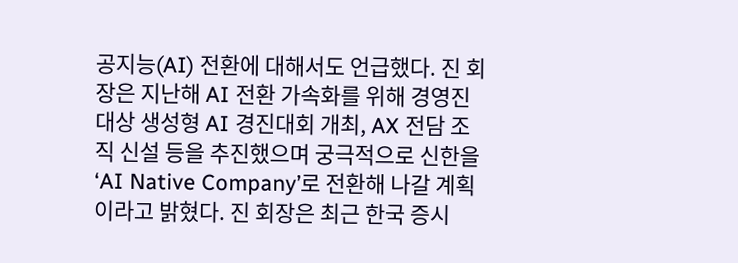공지능(AI) 전환에 대해서도 언급했다. 진 회장은 지난해 AI 전환 가속화를 위해 경영진 대상 생성형 AI 경진대회 개최, AX 전담 조직 신설 등을 추진했으며 궁극적으로 신한을 ‘AI Native Company’로 전환해 나갈 계획이라고 밝혔다. 진 회장은 최근 한국 증시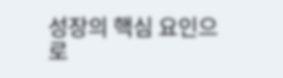성장의 핵심 요인으로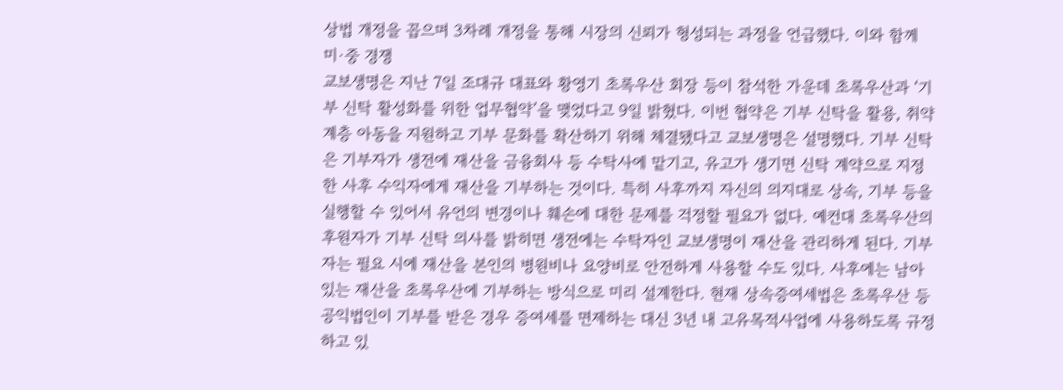상법 개정을 꼽으며 3차례 개정을 통해 시장의 신뢰가 형성되는 과정을 언급했다. 이와 함께 미·중 경쟁
교보생명은 지난 7일 조대규 대표와 황영기 초록우산 회장 등이 참석한 가운데 초록우산과 ‘기부 신탁 활성화를 위한 업무협약’을 맺었다고 9일 밝혔다. 이번 협약은 기부 신탁을 활용, 취약계층 아동을 지원하고 기부 문화를 확산하기 위해 체결됐다고 교보생명은 설명했다. 기부 신탁은 기부자가 생전에 재산을 금융회사 등 수탁사에 맡기고, 유고가 생기면 신탁 계약으로 지정한 사후 수익자에게 재산을 기부하는 것이다. 특히 사후까지 자신의 의지대로 상속, 기부 등을 실행할 수 있어서 유언의 변경이나 훼손에 대한 문제를 걱정할 필요가 없다. 예컨대 초록우산의 후원자가 기부 신탁 의사를 밝히면 생전에는 수탁자인 교보생명이 재산을 관리하게 된다. 기부자는 필요 시에 재산을 본인의 병원비나 요양비로 안전하게 사용할 수도 있다. 사후에는 남아있는 재산을 초록우산에 기부하는 방식으로 미리 설계한다. 현재 상속증여세법은 초록우산 등 공익법인이 기부를 받은 경우 증여세를 면제하는 대신 3년 내 고유목적사업에 사용하도록 규정하고 있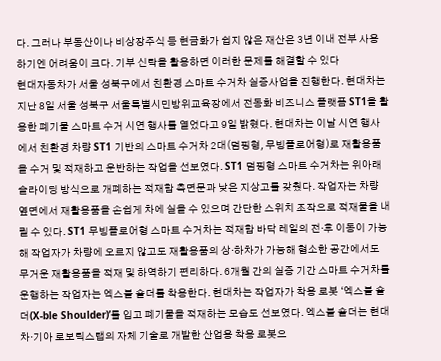다. 그러나 부동산이나 비상장주식 등 현금화가 쉽지 않은 재산은 3년 이내 전부 사용하기엔 어려움이 크다. 기부 신탁을 활용하면 이러한 문제를 해결할 수 있다
현대자동차가 서울 성북구에서 친환경 스마트 수거차 실증사업을 진행한다. 현대차는 지난 8일 서울 성북구 서울특별시민방위교육장에서 전동화 비즈니스 플랫폼 ST1을 활용한 폐기물 스마트 수거 시연 행사를 열었다고 9일 밝혔다. 현대차는 이날 시연 행사에서 친환경 차량 ST1 기반의 스마트 수거차 2대(덤핑형, 무빙플로어형)로 재활용품을 수거 및 적재하고 운반하는 작업을 선보였다. ST1 덤핑형 스마트 수거차는 위아래 슬라이딩 방식으로 개폐하는 적재함 측면문과 낮은 지상고를 갖췄다. 작업자는 차량 옆면에서 재활용품을 손쉽게 차에 실을 수 있으며 간단한 스위치 조작으로 적재물을 내릴 수 있다. ST1 무빙플로어형 스마트 수거차는 적재함 바닥 레일의 전·후 이동이 가능해 작업자가 차량에 오르지 않고도 재활용품의 상·하차가 가능해 협소한 공간에서도 무거운 재활용품을 적재 및 하역하기 편리하다. 6개월 간의 실증 기간 스마트 수거차를 운행하는 작업자는 엑스블 숄더를 착용한다. 현대차는 작업자가 착용 로봇 ‘엑스블 숄더(X-ble Shoulder)’를 입고 폐기물을 적재하는 모습도 선보였다. 엑스블 숄더는 현대차·기아 로보틱스랩의 자체 기술로 개발한 산업용 착용 로봇으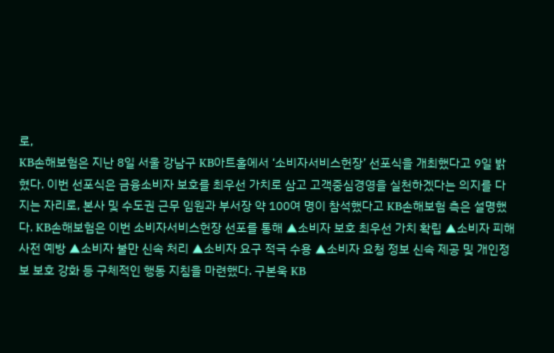로,
KB손해보험은 지난 8일 서울 강남구 KB아트홀에서 ‘소비자서비스헌장’ 선포식을 개최했다고 9일 밝혔다. 이번 선포식은 금융소비자 보호를 최우선 가치로 삼고 고객중심경영을 실천하겠다는 의지를 다지는 자리로, 본사 및 수도권 근무 임원과 부서장 약 100여 명이 참석했다고 KB손해보험 측은 설명했다. KB손해보험은 이번 소비자서비스헌장 선포를 통해 ▲소비자 보호 최우선 가치 확립 ▲소비자 피해 사전 예방 ▲소비자 불만 신속 처리 ▲소비자 요구 적극 수용 ▲소비자 요청 정보 신속 제공 및 개인정보 보호 강화 등 구체적인 행동 지침을 마련했다. 구본욱 KB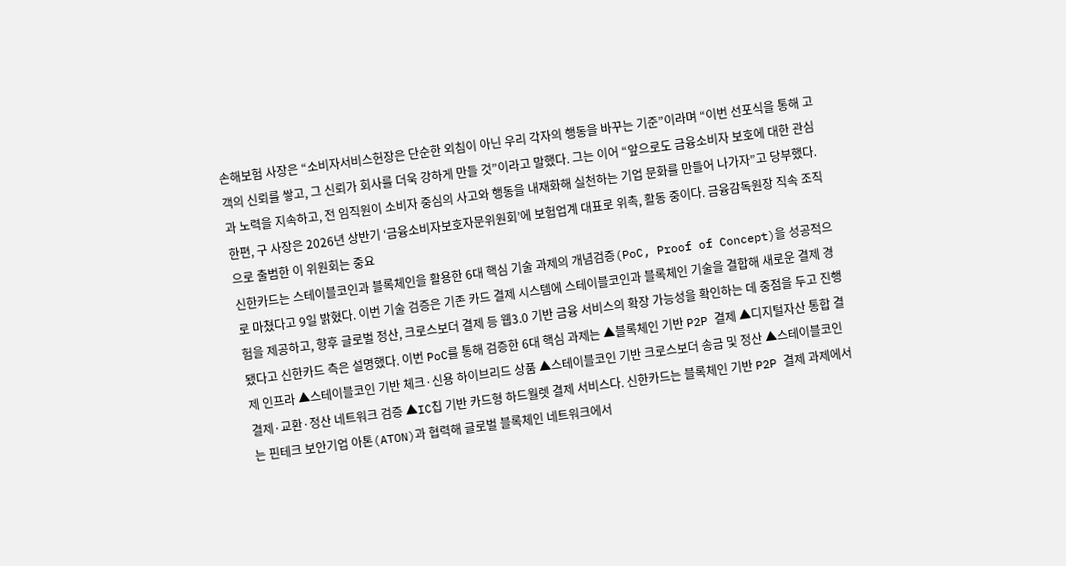손해보험 사장은 “소비자서비스헌장은 단순한 외침이 아닌 우리 각자의 행동을 바꾸는 기준”이라며 “이번 선포식을 통해 고객의 신뢰를 쌓고, 그 신뢰가 회사를 더욱 강하게 만들 것”이라고 말했다. 그는 이어 “앞으로도 금융소비자 보호에 대한 관심과 노력을 지속하고, 전 임직원이 소비자 중심의 사고와 행동을 내재화해 실천하는 기업 문화를 만들어 나가자”고 당부했다. 한편, 구 사장은 2026년 상반기 ‘금융소비자보호자문위원회’에 보험업계 대표로 위촉, 활동 중이다. 금융감독원장 직속 조직으로 출범한 이 위원회는 중요
신한카드는 스테이블코인과 블록체인을 활용한 6대 핵심 기술 과제의 개념검증(PoC, Proof of Concept)을 성공적으로 마쳤다고 9일 밝혔다. 이번 기술 검증은 기존 카드 결제 시스템에 스테이블코인과 블록체인 기술을 결합해 새로운 결제 경험을 제공하고, 향후 글로벌 정산, 크로스보더 결제 등 웹3.0 기반 금융 서비스의 확장 가능성을 확인하는 데 중점을 두고 진행됐다고 신한카드 측은 설명했다. 이번 PoC를 통해 검증한 6대 핵심 과제는 ▲블록체인 기반 P2P 결제 ▲디지털자산 통합 결제 인프라 ▲스테이블코인 기반 체크·신용 하이브리드 상품 ▲스테이블코인 기반 크로스보더 송금 및 정산 ▲스테이블코인 결제·교환·정산 네트워크 검증 ▲IC칩 기반 카드형 하드월렛 결제 서비스다. 신한카드는 블록체인 기반 P2P 결제 과제에서는 핀테크 보안기업 아톤(ATON)과 협력해 글로벌 블록체인 네트워크에서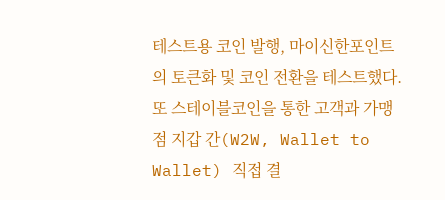테스트용 코인 발행, 마이신한포인트의 토큰화 및 코인 전환을 테스트했다. 또 스테이블코인을 통한 고객과 가맹점 지갑 간(W2W, Wallet to Wallet) 직접 결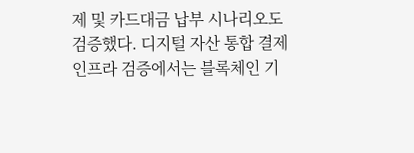제 및 카드대금 납부 시나리오도 검증했다. 디지털 자산 통합 결제 인프라 검증에서는 블록체인 기